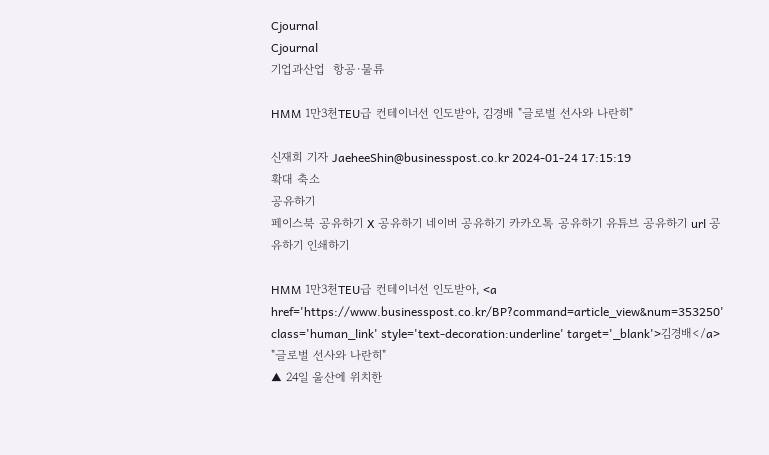Cjournal
Cjournal
기업과산업  항공·물류

HMM 1만3천TEU급 컨테이너선 인도받아, 김경배 "글로벌 선사와 나란히"

신재희 기자 JaeheeShin@businesspost.co.kr 2024-01-24 17:15:19
확대 축소
공유하기
페이스북 공유하기 X 공유하기 네이버 공유하기 카카오톡 공유하기 유튜브 공유하기 url 공유하기 인쇄하기

HMM 1만3천TEU급 컨테이너선 인도받아, <a href='https://www.businesspost.co.kr/BP?command=article_view&num=353250' class='human_link' style='text-decoration:underline' target='_blank'>김경배</a> "글로벌 선사와 나란히"
▲ 24일 울산에 위치한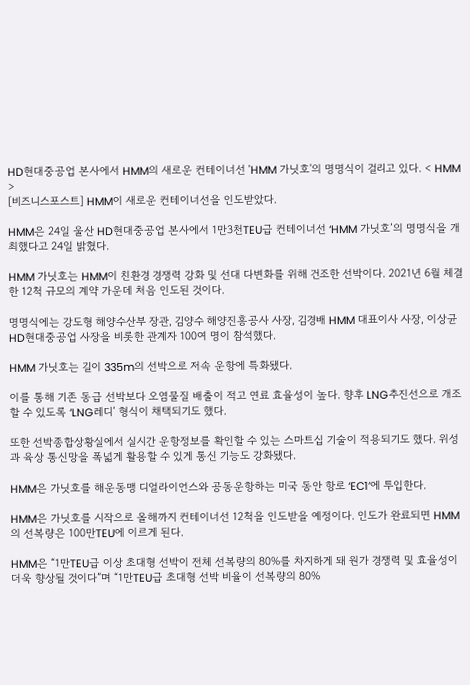HD현대중공업 본사에서 HMM의 새로운 컨테이너선 'HMM 가닛호'의 명명식이 걸리고 있다. < HMM >
[비즈니스포스트] HMM이 새로운 컨테이너선을 인도받았다.

HMM은 24일 울산 HD현대중공업 본사에서 1만3천TEU급 컨테이너선 ‘HMM 가닛호’의 명명식을 개최했다고 24일 밝혔다.

HMM 가닛호는 HMM이 친환경 경쟁력 강화 및 선대 다변화를 위해 건조한 선박이다. 2021년 6월 체결한 12척 규모의 계약 가운데 처음 인도된 것이다.

명명식에는 강도형 해양수산부 장관, 김양수 해양진흥공사 사장, 김경배 HMM 대표이사 사장, 이상균 HD현대중공업 사장을 비롯한 관계자 100여 명이 참석했다.

HMM 가닛호는 길이 335m의 선박으로 저속 운항에 특화됐다.

이를 통해 기존 동급 선박보다 오염물질 배출이 적고 연료 효율성이 높다. 향후 LNG추진선으로 개조할 수 있도록 ‘LNG레디’ 형식이 채택되기도 했다.

또한 선박종합상황실에서 실시간 운항정보를 확인할 수 있는 스마트십 기술이 적용되기도 했다. 위성과 육상 통신망을 폭넓게 활용할 수 있게 통신 기능도 강화됐다.

HMM은 가닛호를 해운동맹 디얼라이언스와 공동운항하는 미국 동안 항로 ‘EC1’에 투입한다.

HMM은 가닛호를 시작으로 올해까지 컨테이너선 12척을 인도받을 예정이다. 인도가 완료되면 HMM의 선복량은 100만TEU에 이르게 된다.

HMM은 “1만TEU급 이상 초대형 선박이 전체 선복량의 80%를 차지하게 돼 원가 경쟁력 및 효율성이 더욱 향상될 것이다”며 “1만TEU급 초대형 선박 비율이 선복량의 80%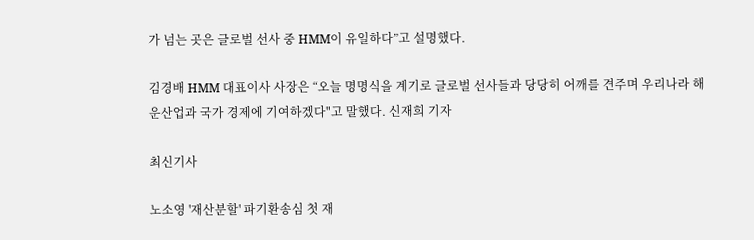가 넘는 곳은 글로벌 선사 중 HMM이 유일하다”고 설명했다.

김경배 HMM 대표이사 사장은 “오늘 명명식을 계기로 글로벌 선사들과 당당히 어깨를 견주며 우리나라 해운산업과 국가 경제에 기여하겠다"고 말했다. 신재희 기자

최신기사

노소영 '재산분할' 파기환송심 첫 재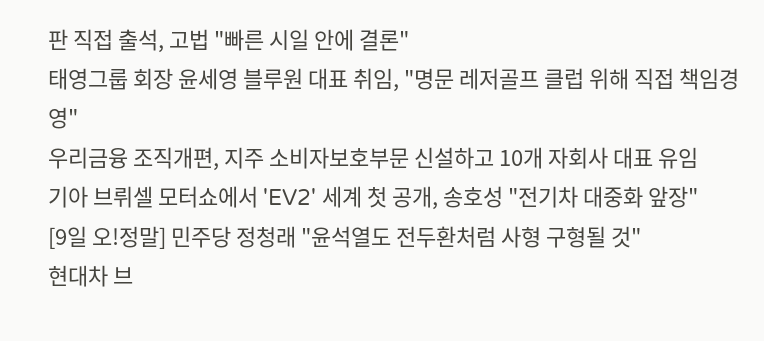판 직접 출석, 고법 "빠른 시일 안에 결론"
태영그룹 회장 윤세영 블루원 대표 취임, "명문 레저골프 클럽 위해 직접 책임경영"
우리금융 조직개편, 지주 소비자보호부문 신설하고 10개 자회사 대표 유임
기아 브뤼셀 모터쇼에서 'EV2' 세계 첫 공개, 송호성 "전기차 대중화 앞장"
[9일 오!정말] 민주당 정청래 "윤석열도 전두환처럼 사형 구형될 것"
현대차 브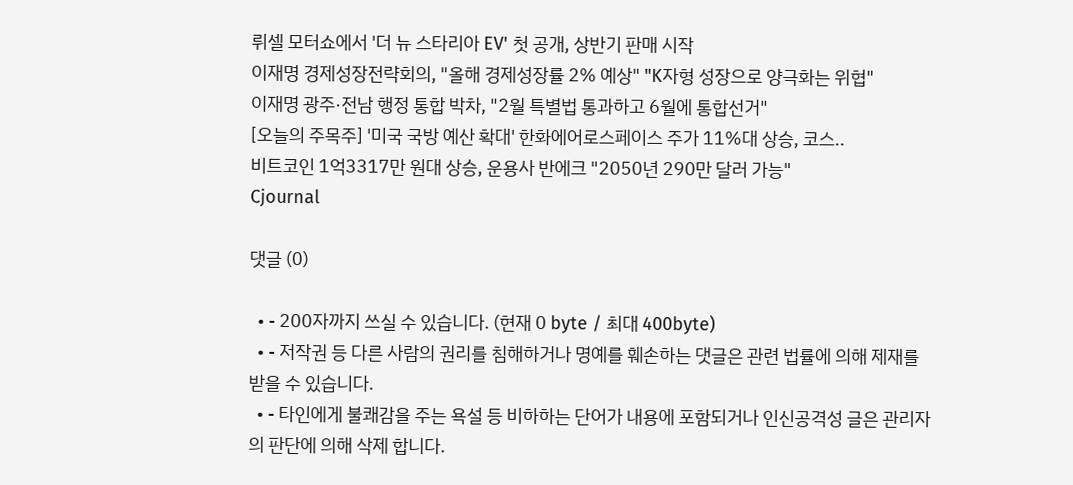뤼셀 모터쇼에서 '더 뉴 스타리아 EV' 첫 공개, 상반기 판매 시작
이재명 경제성장전략회의, "올해 경제성장률 2% 예상" "K자형 성장으로 양극화는 위협"
이재명 광주·전남 행정 통합 박차, "2월 특별법 통과하고 6월에 통합선거"
[오늘의 주목주] '미국 국방 예산 확대' 한화에어로스페이스 주가 11%대 상승, 코스..
비트코인 1억3317만 원대 상승, 운용사 반에크 "2050년 290만 달러 가능"
Cjournal

댓글 (0)

  • - 200자까지 쓰실 수 있습니다. (현재 0 byte / 최대 400byte)
  • - 저작권 등 다른 사람의 권리를 침해하거나 명예를 훼손하는 댓글은 관련 법률에 의해 제재를 받을 수 있습니다.
  • - 타인에게 불쾌감을 주는 욕설 등 비하하는 단어가 내용에 포함되거나 인신공격성 글은 관리자의 판단에 의해 삭제 합니다.